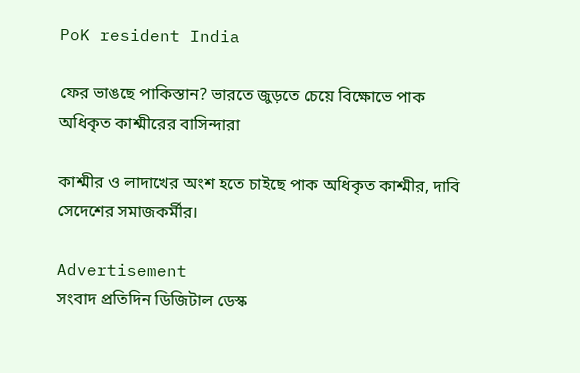PoK resident India

ফের ভাঙছে পাকিস্তান? ভারতে জুড়তে চেয়ে বিক্ষোভে পাক অধিকৃত কাশ্মীরের বাসিন্দারা

কাশ্মীর ও লাদাখের অংশ হতে চাইছে পাক অধিকৃত কাশ্মীর, দাবি সেদেশের সমাজকর্মীর।

Advertisement
সংবাদ প্রতিদিন ডিজিটাল ডেস্ক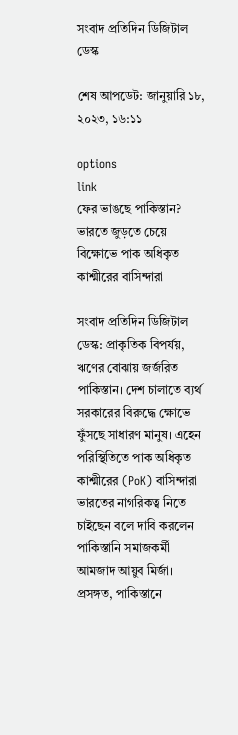সংবাদ প্রতিদিন ডিজিটাল ডেস্ক

শেষ আপডেট: জানুয়ারি ১৮, ২০২৩, ১৬:১১

options
link
ফের ভাঙছে পাকিস্তান? ভারতে জুড়তে চেয়ে বিক্ষোভে পাক অধিকৃত কাশ্মীরের বাসিন্দারা

সংবাদ প্রতিদিন ডিজিটাল ডেস্ক: প্রাকৃতিক বিপর্যয়, ঋণের বোঝায় জর্জরিত পাকিস্তান। দেশ চালাতে ব্যর্থ সরকারের বিরুদ্ধে ক্ষোভে ফুঁসছে সাধারণ মানুষ। এহেন পরিস্থিতিতে পাক অধিকৃত কাশ্মীরের (PoK) বাসিন্দারা ভারতের নাগরিকত্ব নিতে চাইছেন বলে দাবি করলেন পাকিস্তানি সমাজকর্মী আমজাদ আয়ুব মির্জা। প্রসঙ্গত, পাকিস্তানে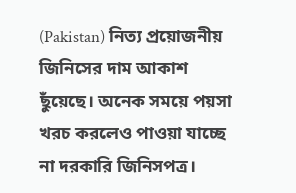(Pakistan) নিত্য প্রয়োজনীয় জিনিসের দাম আকাশ ছুঁয়েছে। অনেক সময়ে পয়সা খরচ করলেও পাওয়া যাচ্ছে না দরকারি জিনিসপত্র।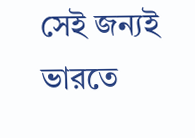সেই জন্যই ভারতে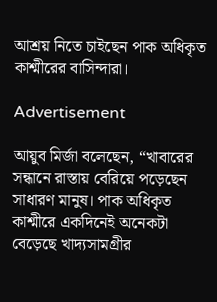আশ্রয় নিতে চাইছেন পাক অধিকৃত কাশ্মীরের বাসিন্দারা।

Advertisement

আয়ুব মির্জা বলেছেন, “খাবারের সন্ধানে রাস্তায় বেরিয়ে পড়েছেন সাধারণ মানুষ। পাক অধিকৃত কাশ্মীরে একদিনেই অনেকটা বেড়েছে খাদ্যসামগ্রীর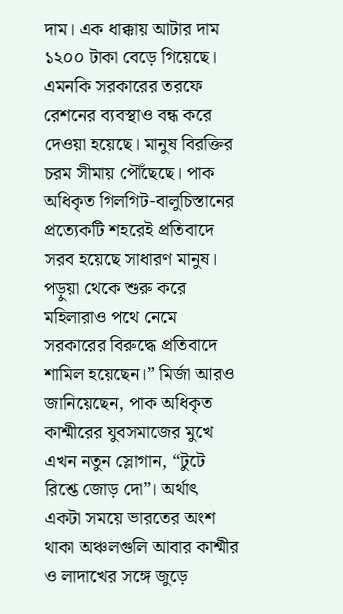দাম। এক ধাক্কায় আটার দাম ১২০০ টাকা বেড়ে গিয়েছে। এমনকি সরকারের তরফে রেশনের ব্যবস্থাও বন্ধ করে দেওয়া হয়েছে। মানুষ বিরক্তির চরম সীমায় পৌঁছেছে। পাক অধিকৃত গিলগিট-বালুচিস্তানের প্রত্যেকটি শহরেই প্রতিবাদে সরব হয়েছে সাধারণ মানুষ। পড়ুয়া থেকে শুরু করে মহিলারাও পথে নেমে সরকারের বিরুদ্ধে প্রতিবাদে শামিল হয়েছেন।” মির্জা আরও জানিয়েছেন, পাক অধিকৃত কাশ্মীরের যুবসমাজের মুখে এখন নতুন স্লোগান, “টুটে রিশ্তে জোড় দো”। অর্থাৎ একটা সময়ে ভারতের অংশ থাকা অঞ্চলগুলি আবার কাশ্মীর ও লাদাখের সঙ্গে জুড়ে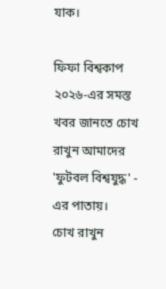যাক।

ফিফা বিশ্বকাপ ২০২৬-এর সমস্ত খবর জানতে চোখ রাখুন আমাদের 'ফুটবল বিশ্বযুদ্ধ' - এর পাতায়।
চোখ রাখুন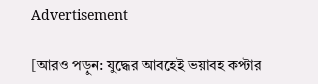Advertisement

[আরও পড়ুন: যুদ্ধের আবহেই ভয়াবহ কপ্টার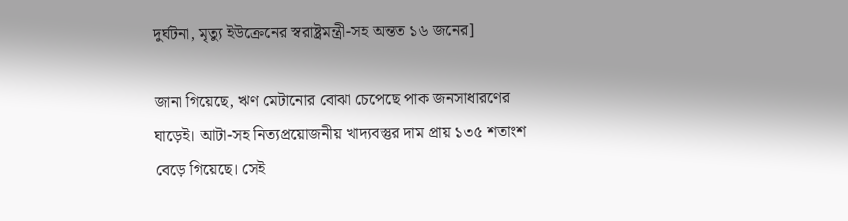দুর্ঘটনা, মৃত্যু ইউক্রেনের স্বরাষ্ট্রমন্ত্রী-সহ অন্তত ১৬ জনের]

জানা গিয়েছে, ঋণ মেটানোর বোঝা চেপেছে পাক জনসাধারণের ঘাড়েই। আটা-সহ নিত্যপ্রয়োজনীয় খাদ্যবস্তুর দাম প্রায় ১৩৫ শতাংশ বেড়ে গিয়েছে। সেই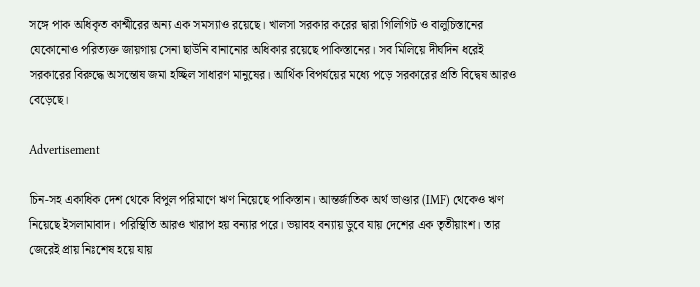সঙ্গে পাক অধিকৃত কাশ্মীরের অন্য এক সমস্যাও রয়েছে। খালসা সরকার করের দ্বারা গিলিগিট ও বালুচিস্তানের যেকোনোও পরিত্যক্ত জায়গায় সেনা ছাউনি বানানোর অধিকার রয়েছে পাকিস্তানের। সব মিলিয়ে দীর্ঘদিন ধরেই সরকারের বিরুদ্ধে অসন্তোষ জমা হচ্ছিল সাধারণ মানুষের। আর্থিক বিপর্যয়ের মধ্যে পড়ে সরকারের প্রতি বিদ্বেষ আরও বেড়েছে।

Advertisement

চিন-সহ একাধিক দেশ থেকে বিপুল পরিমাণে ঋণ নিয়েছে পাকিস্তান। আন্তর্জাতিক অর্থ ভাণ্ডার (IMF) থেকেও ঋণ নিয়েছে ইসলামাবাদ। পরিস্থিতি আরও খারাপ হয় বন্যার পরে। ভয়াবহ বন্যায় ডুবে যায় দেশের এক তৃতীয়াংশ। তার জেরেই প্রায় নিঃশেষ হয়ে যায়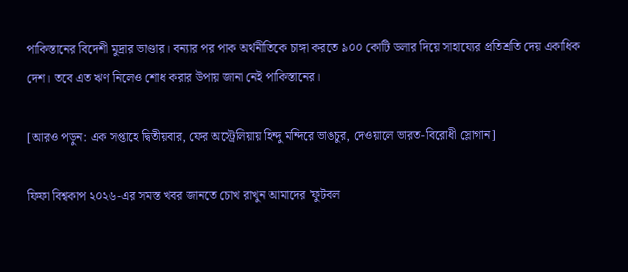পাকিস্তানের বিদেশী মুদ্রার ভাণ্ডার। বন্যার পর পাক অর্থনীতিকে চাঙ্গা করতে ৯০০ কোটি ডলার দিয়ে সাহায্যের প্রতিশ্রতি দেয় একাধিক দেশ। তবে এত ঋণ নিলেও শোধ করার উপায় জানা নেই পাকিস্তানের।

[আরও পড়ুন: এক সপ্তাহে দ্বিতীয়বার, ফের অস্ট্রেলিয়ায় হিন্দু মন্দিরে ভাঙচুর, দেওয়ালে ভারত-বিরোধী স্লোগান]

ফিফা বিশ্বকাপ ২০২৬-এর সমস্ত খবর জানতে চোখ রাখুন আমাদের 'ফুটবল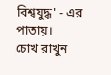বিশ্বযুদ্ধ' - এর পাতায়।
চোখ রাখুন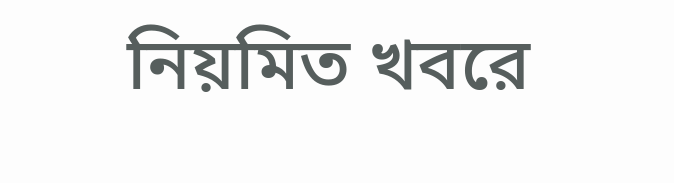নিয়মিত খবরে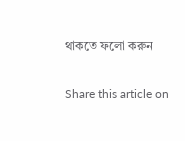থাকতে ফলো করুন

Share this article on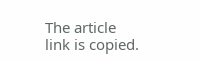The article link is copied.